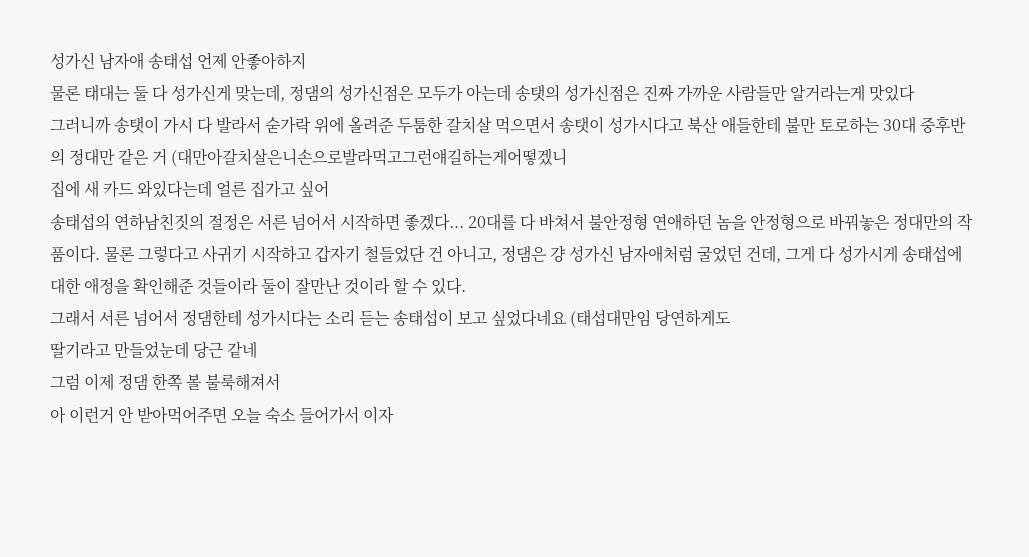성가신 남자애 송태섭 언제 안좋아하지
물론 태대는 둘 다 성가신게 맞는데, 정댐의 성가신점은 모두가 아는데 송탯의 성가신점은 진짜 가까운 사람들만 알거라는게 맛있다
그러니까 송탯이 가시 다 발라서 숟가락 위에 올려준 두툼한 갈치살 먹으면서 송탯이 성가시다고 북산 애들한테 불만 토로하는 30대 중후반의 정대만 같은 거 (대만아갈치살은니손으로발라먹고그런얘길하는게어떻겠니
집에 새 카드 와있다는데 얼른 집가고 싶어
송태섭의 연하남친짓의 절정은 서른 넘어서 시작하면 좋겠다... 20대를 다 바쳐서 불안정형 연애하던 놈을 안정형으로 바꿔놓은 정대만의 작품이다. 물론 그렇다고 사귀기 시작하고 갑자기 철들었단 건 아니고, 정댐은 걍 성가신 남자애처럼 굴었던 건데, 그게 다 성가시게 송태섭에 대한 애정을 확인해준 것들이라 둘이 잘만난 것이라 할 수 있다.
그래서 서른 넘어서 정댐한테 성가시다는 소리 듣는 송태섭이 보고 싶었다네요 (태섭대만임 당연하게도
딸기라고 만들었눈데 당근 같네
그럼 이제 정댐 한쪽 볼 불룩해져서
아 이런거 안 받아먹어주면 오늘 숙소 들어가서 이자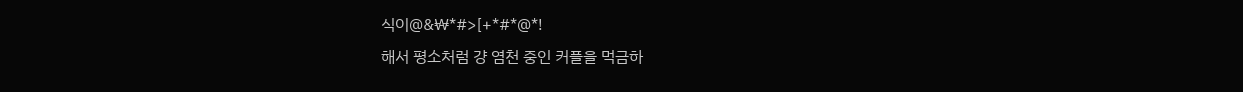식이@&₩*#>[+*#*@*!
해서 평소처럼 걍 염천 중인 커플을 먹금하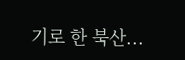기로 한 북산...